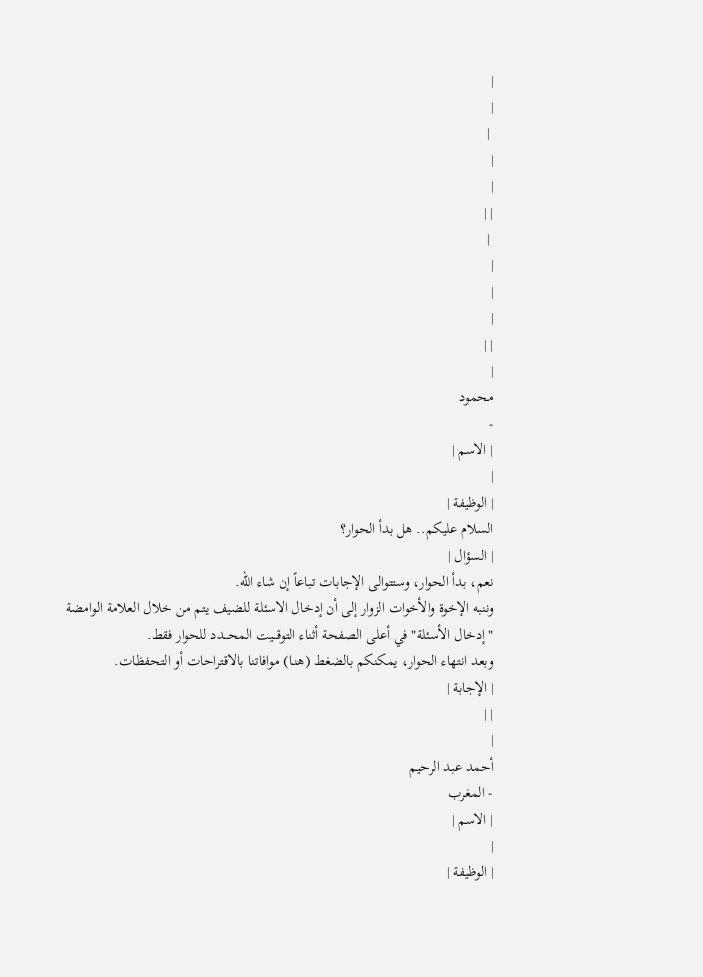|
|
 |
|
|
| |
 |
|
|
|
| |
|
محمود
-
| الاسم |
|
| الوظيفة |
السلام عليكم.. هل بدأ الحوار؟
| السؤال |
نعم، بدأ الحوار، وستتوالى الإجابات تباعاً إن شاء الله.
وننبه الإخوة والأخوات الزوار إلى أن إدخال الاسئلة للضيف يتم من خلال العلامة الوامضة "إدخال الأسئلة" في أعلى الصفحة أثناء التوقـــيت المحـــدد للحوار فقط.
وبعد انتهاء الحوار، يمكنكم بالضغط (هنـا) موافاتنا بالاقتراحات أو التحفظات.
| الإجابة |
| |
|
أحمد عبد الرحيم
- المغرب
| الاسم |
|
| الوظيفة |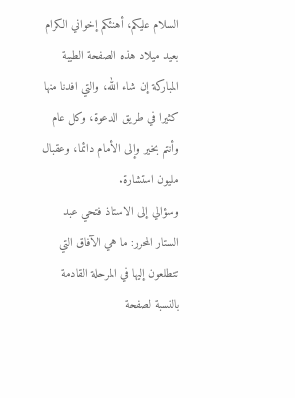السلام عليكم، أهنئكم إخواني الكرام بعيد ميلاد هذه الصفحة الطيبة المباركة إن شاء الله، والتي افدنا منها كثيرا في طريق الدعوة، وكل عام وأنتم بخير وإلى الأمام دائما، وعقبال مليون استشارة.
وسؤالي إلى الاستاذ فتحي عبد الستار المحرر: ما هي الآفاق التي تتطلعون إليها في المرحلة القادمة بالنسبة لصفحة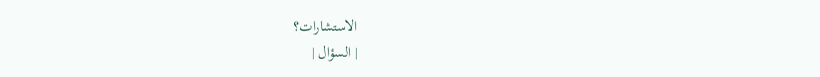الاستشارات؟
| السؤال |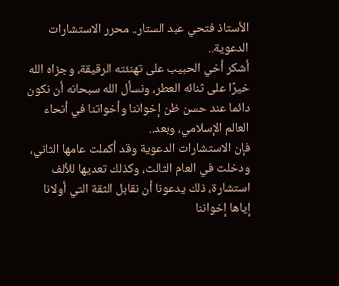الأستاذ فتحي عبد الستار.. محرر الاستشارات الدعوية..
أشكر أخي الحبيب على تهنئته الرقيقة، وجزاه الله خيرًا على ثنائه العطر، ونسأل الله سبحانه أن نكون دائما عند حسن ظن إخواننا وأخواتنا في أنحاء العالم الإسلامي، وبعد..
فإن الاستشارات الدعوية وقد أكملت عامها الثاني، ودخلت في العام الثالث، وكذلك تعديها للألف استشارة، ذلك يدعونا أن نقابل الثقة التي أولانا إياها إخواننا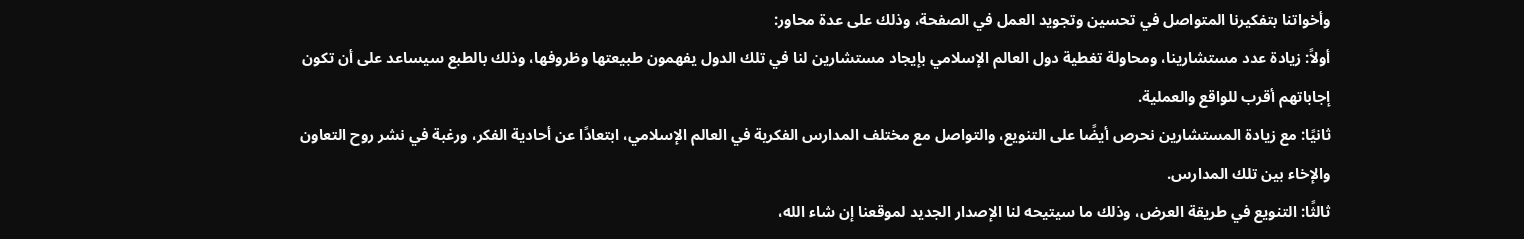وأخواتنا بتفكيرنا المتواصل في تحسين وتجويد العمل في الصفحة، وذلك على عدة محاور:
أولاً: زيادة عدد مستشارينا، ومحاولة تغطية دول العالم الإسلامي بإيجاد مستشارين لنا في تلك الدول يفهمون طبيعتها وظروفها، وذلك بالطبع سيساعد على أن تكون إجاباتهم أقرب للواقع والعملية.
ثانيًا: مع زيادة المستشارين نحرص أيضًا على التنويع، والتواصل مع مختلف المدارس الفكرية في العالم الإسلامي، ابتعادًا عن أحادية الفكر، ورغبة في نشر روح التعاون والإخاء بين تلك المدارس.
ثالثًا: التنويع في طريقة العرض، وذلك ما سيتيحه لنا الإصدار الجديد لموقعنا إن شاء الله،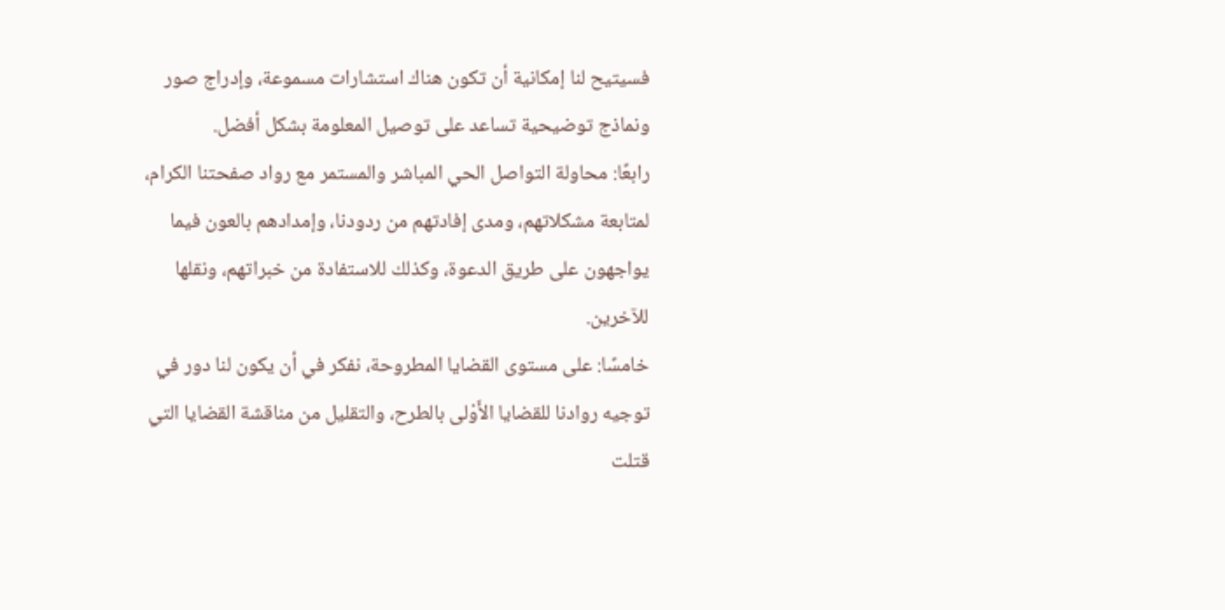فسيتيح لنا إمكانية أن تكون هناك استشارات مسموعة، وإدراج صور ونماذج توضيحية تساعد على توصيل المعلومة بشكل أفضل.
رابعًا: محاولة التواصل الحي المباشر والمستمر مع رواد صفحتنا الكرام، لمتابعة مشكلاتهم، ومدى إفادتهم من ردودنا، وإمدادهم بالعون فيما يواجهون على طريق الدعوة، وكذلك للاستفادة من خبراتهم، ونقلها للآخرين.
خامسًا: على مستوى القضايا المطروحة، نفكر في أن يكون لنا دور في توجيه روادنا للقضايا الأَوْلى بالطرح، والتقليل من مناقشة القضايا التي قتلت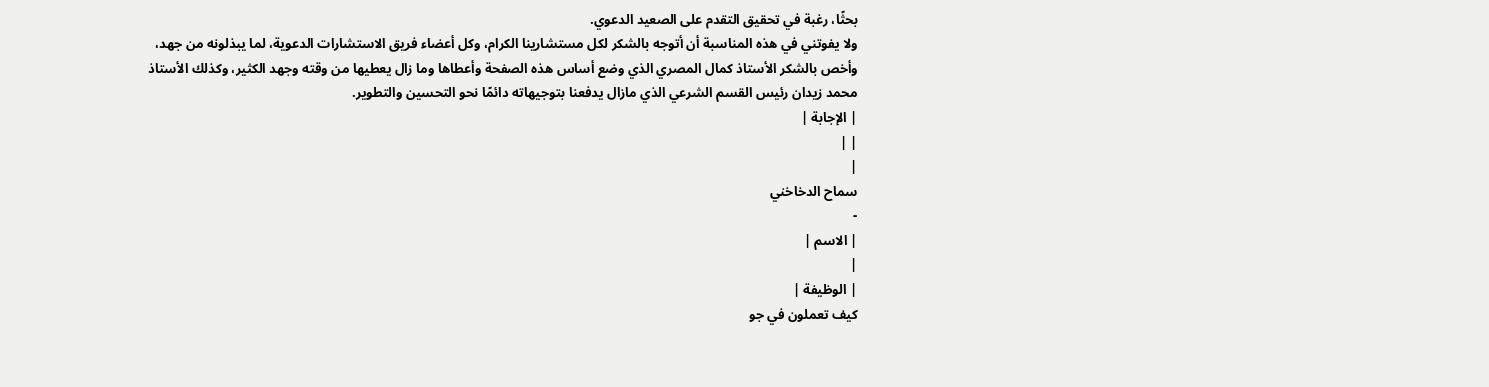بحثًا، رغبة في تحقيق التقدم على الصعيد الدعوي.
ولا يفوتني في هذه المناسبة أن أتوجه بالشكر لكل مستشارينا الكرام، وكل أعضاء فريق الاستشارات الدعوية، لما يبذلونه من جهد، وأخص بالشكر الأستاذ كمال المصري الذي وضع أساس هذه الصفحة وأعطاها وما زال يعطيها من وقته وجهد الكثير، وكذلك الأستاذ محمد زيدان رئيس القسم الشرعي الذي مازال يدفعنا بتوجيهاته دائمًا نحو التحسين والتطوير.
| الإجابة |
| |
|
سماح الدخاخني
-
| الاسم |
|
| الوظيفة |
كيف تعملون في جو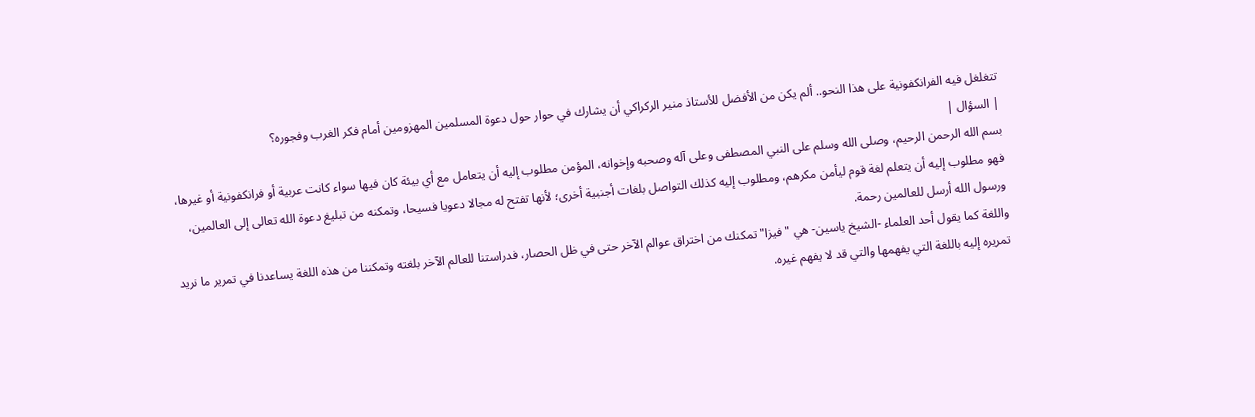تتغلغل فيه الفرانكفونية على هذا النحو.. ألم يكن من الأفضل للأستاذ منير الركراكي أن يشارك في حوار حول دعوة المسلمين المهزومين أمام فكر الغرب وفجوره؟
| السؤال |
بسم الله الرحمن الرحيم، وصلى الله وسلم على النبي المصطفى وعلى آله وصحبه وإخوانه، المؤمن مطلوب إليه أن يتعامل مع أي بيئة كان فيها سواء كانت عربية أو فرانكفونية أو غيرها، فهو مطلوب إليه أن يتعلم لغة قوم ليأمن مكرهم، ومطلوب إليه كذلك التواصل بلغات أجنبية أخرى؛ لأنها تفتح له مجالا دعويا فسيحا، وتمكنه من تبليغ دعوة الله تعالى إلى العالمين، ورسول الله أرسل للعالمين رحمة.
واللغة كما يقول أحد العلماء -الشيخ ياسين- هي "فيزا" تمكنك من اختراق عوالم الآخر حتى في ظل الحصار، فدراستنا للعالم الآخر بلغته وتمكننا من هذه اللغة يساعدنا في تمرير ما نريد تمريره إليه باللغة التي يفهمها والتي قد لا يفهم غيره.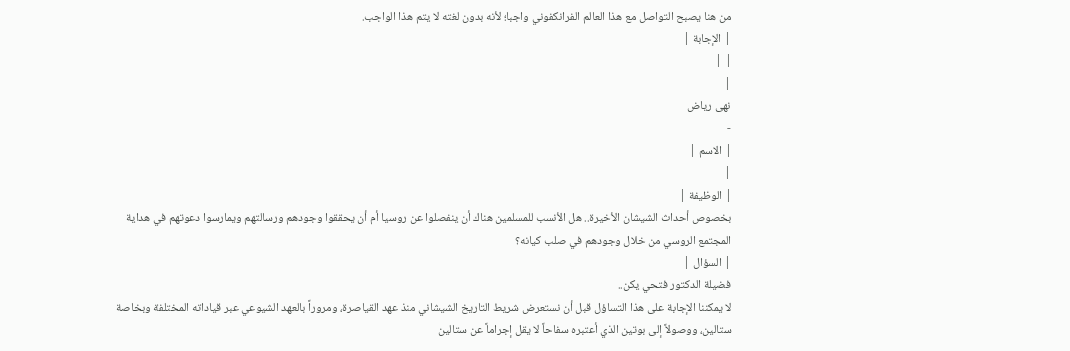من هنا يصبح التواصل مع هذا العالم الفرانكفوني واجبا؛ لأنه بدون لغته لا يتم هذا الواجب.
| الإجابة |
| |
|
نهى رياض
-
| الاسم |
|
| الوظيفة |
بخصوص أحداث الشيشان الأخيرة.. هل الأنسب للمسلمين هناك أن ينفصلوا عن روسيا أم أن يحققوا وجودهم ورسالتهم ويمارسوا دعوتهم في هداية المجتمع الروسي من خلال وجودهم في صلب كيانه؟
| السؤال |
فضيلة الدكتور فتحي يكن..
لا يمكننا الإجابة على هذا التساؤل قبل أن نستعرض شريط التاريخ الشيشاني منذ عهد القياصرة، ومروراً بالعهد الشيوعي عبر قياداته المختلفة وبخاصة ستالين، ووصولاً إلى بوتين الذي أعتبره سفاحاً لا يقل إجراماً عن ستالين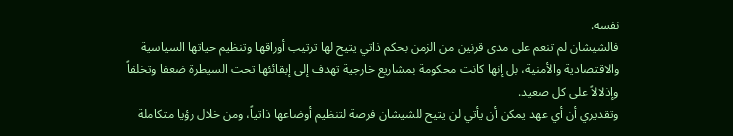نفسه.
فالشيشان لم تنعم على مدى قرنين من الزمن بحكم ذاتي يتيح لها ترتيب أوراقها وتنظيم حياتها السياسية والاقتصادية والأمنية، بل إنها كانت محكومة بمشاريع خارجية تهدف إلى إبقائئها تحت السيطرة ضعفا وتخلفاً وإذلالاً على كل صعيد.
وتقديري أن أي عهد يمكن أن يأتي لن يتيح للشيشان فرصة لتنظيم أوضاعها ذاتياً، ومن خلال رؤيا متكاملة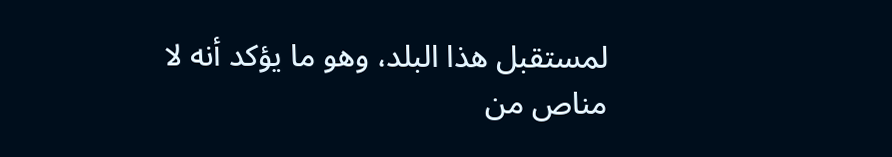لمستقبل هذا البلد، وهو ما يؤكد أنه لا مناص من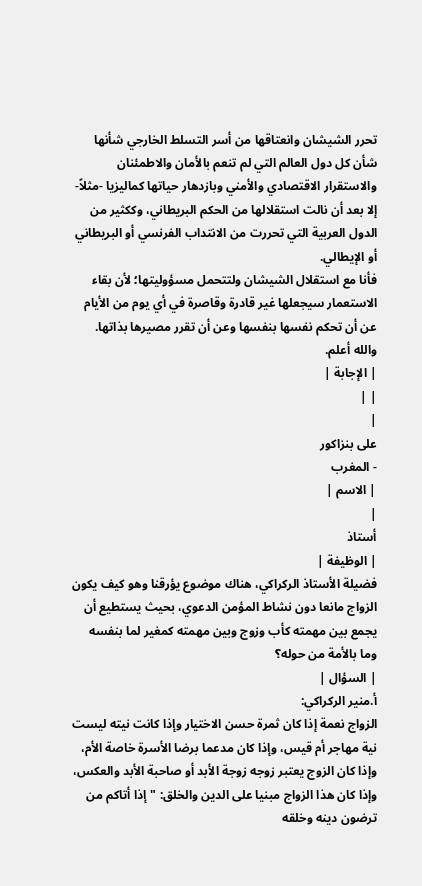تحرر الشيشان وانعتاقها من أسر التسلط الخارجي شأنها شأن كل دول العالم التي لم تنعم بالأمان والاطمئنان والاستقرار الاقتصادي والأمني وبازدهار حياتها كماليزيا -مثلاً- إلا بعد أن نالت استقلالها من الحكم البريطاني، وككثير من الدول العربية التي تحررت من الانتداب الفرنسي أو البريطاني أو الإيطالي.
فأنا مع استقلال الشيشان ولتتحمل مسؤوليتها؛ لأن بقاء الاستعمار سيجعلها غير قادرة وقاصرة في أي يوم من الأيام عن أن تحكم نفسها بنفسها وعن أن تقرر مصيرها بذاتها.
والله أعلم.
| الإجابة |
| |
|
على بنزاكور
- المغرب
| الاسم |
|
أستاذ
| الوظيفة |
فضيلة الأستاذ الركراكي، هناك موضوع يؤرقنا وهو كيف يكون الزواج مانعا دون نشاط المؤمن الدعوي، بحيث يستطيع أن يجمع بين مهمته كأب وزوج وبين مهمته كمغير لما بنفسه وما بالأمة من حوله؟
| السؤال |
أ.منير الركراكي:
الزواج نعمة إذا كان ثمرة حسن الاختيار وإذا كانت نيته ليست نية مهاجر أم قيس، وإذا كان مدعما برضا الأسرة خاصة الأم، وإذا كان الزوج يعتبر زوجه زوجة الأبد أو صاحبة الأبد والعكس، وإذا كان هذا الزواج مبنيا على الدين والخلق: "إذا أتاكم من ترضون دينه وخلقه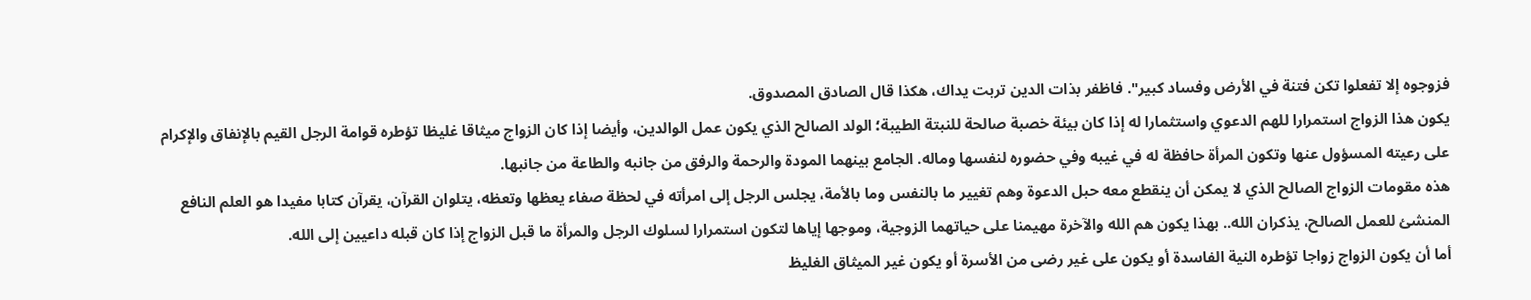فزوجوه إلا تفعلوا تكن فتنة في الأرض وفساد كبير". فاظفر بذات الدين تربت يداك، هكذا قال الصادق المصدوق.
يكون هذا الزواج استمرارا للهم الدعوي واستثمارا له إذا كان بيئة خصبة صالحة للنبتة الطيبة؛ الولد الصالح الذي يكون عمل الوالدين، وأيضا إذا كان الزواج ميثاقا غليظا تؤطره قوامة الرجل القيم بالإنفاق والإكرام على رعيته المسؤول عنها وتكون المرأة حافظة له في غيبه وفي حضوره لنفسها وماله. الجامع بينهما المودة والرحمة والرفق من جانبه والطاعة من جانبها.
هذه مقومات الزواج الصالح الذي لا يمكن أن ينقطع معه حبل الدعوة وهم تغيير ما بالنفس وما بالأمة، يجلس الرجل إلى امرأته في لحظة صفاء يعظها وتعظه، يتلوان القرآن، يقرآن كتابا مفيدا هو العلم النافع المنشئ للعمل الصالح، يذكران الله.. بهذا يكون هم الله والآخرة مهيمنا على حياتهما الزوجية، وموجها إياها لتكون استمرارا لسلوك الرجل والمرأة ما قبل الزواج إذا كان قبله داعيين إلى الله.
أما أن يكون الزواج زواجا تؤطره النية الفاسدة أو يكون على غير رضى من الأسرة أو يكون غير الميثاق الغليظ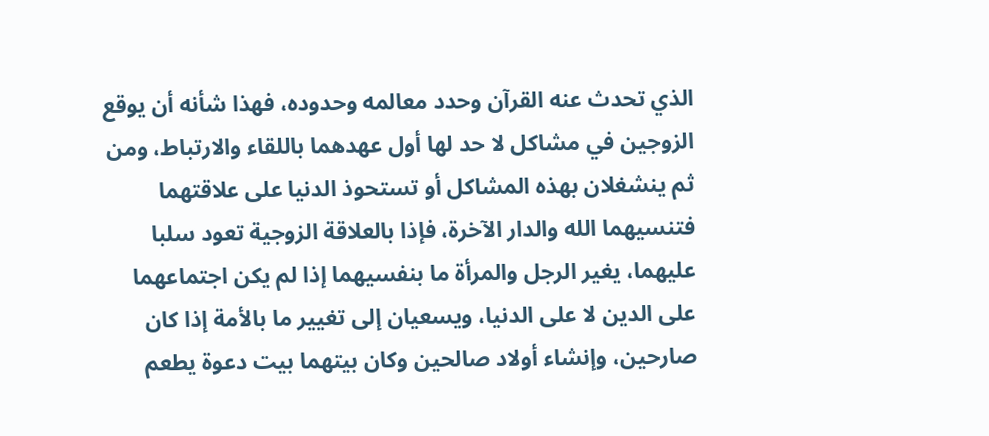الذي تحدث عنه القرآن وحدد معالمه وحدوده، فهذا شأنه أن يوقع الزوجين في مشاكل لا حد لها أول عهدهما باللقاء والارتباط، ومن ثم ينشغلان بهذه المشاكل أو تستحوذ الدنيا على علاقتهما فتنسيهما الله والدار الآخرة، فإذا بالعلاقة الزوجية تعود سلبا عليهما، يغير الرجل والمرأة ما بنفسيهما إذا لم يكن اجتماعهما على الدين لا على الدنيا، ويسعيان إلى تغيير ما بالأمة إذا كان صارحين، وإنشاء أولاد صالحين وكان بيتهما بيت دعوة يطعم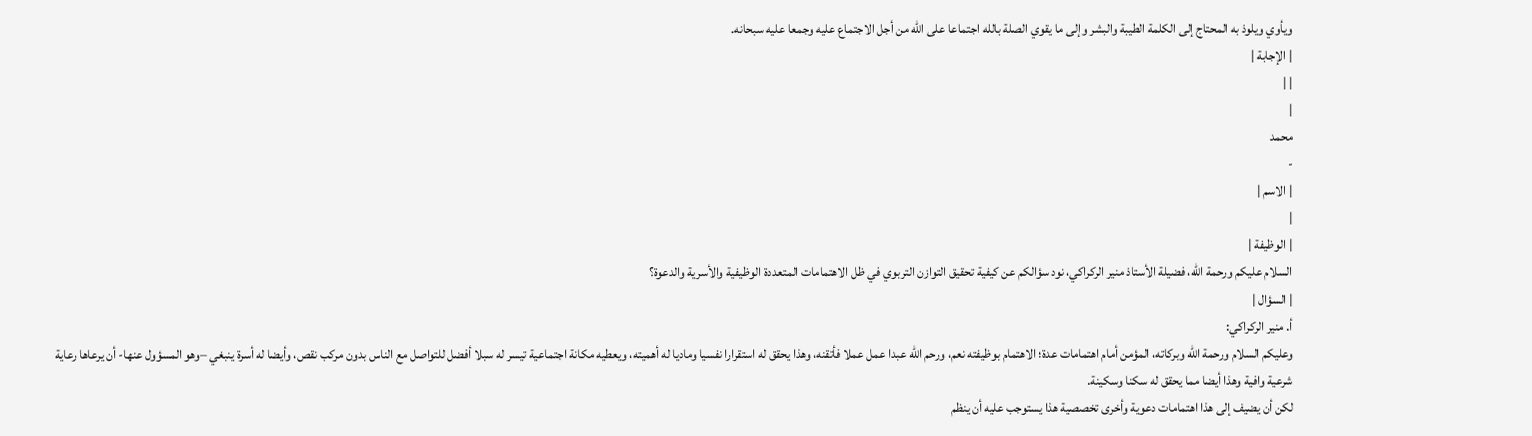ويأوي ويلوذ به المحتاج إلى الكلمة الطيبة والبشر وإلى ما يقوي الصلة بالله اجتماعا على الله من أجل الاجتماع عليه وجمعا عليه سبحانه.
| الإجابة |
| |
|
محمد
-
| الاسم |
|
| الوظيفة |
السلام عليكم ورحمة الله، فضيلة الأستاذ منير الركراكي، نود سؤالكم عن كيفية تحقيق التوازن التربوي في ظل الاهتمامات المتعددة الوظيفية والأسرية والدعوة؟
| السؤال |
أ. منير الركراكي:
وعليكم السلام ورحمة الله وبركاته، المؤمن أمام اهتمامات عدة؛ الاهتمام بوظيفته نعم، ورحم الله عبدا عمل عملا فأتقنه، وهذا يحقق له استقرارا نفسيا وماديا له أهميته، ويعطيه مكانة اجتماعية تيسر له سبلا أفضل للتواصل مع الناس بدون مركب نقص، وأيضا له أسرة ينبغي –وهو المسؤول عنها- أن يرعاها رعاية شرعية وافية وهذا أيضا مما يحقق له سكنا وسكينة.
لكن أن يضيف إلى هذا اهتمامات دعوية وأخرى تخصصية هذا يستوجب عليه أن ينظم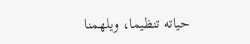حياته تنظيما، ويلهمنا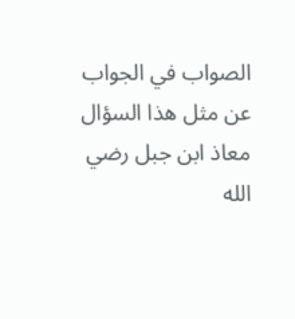الصواب في الجواب عن مثل هذا السؤال معاذ ابن جبل رضي الله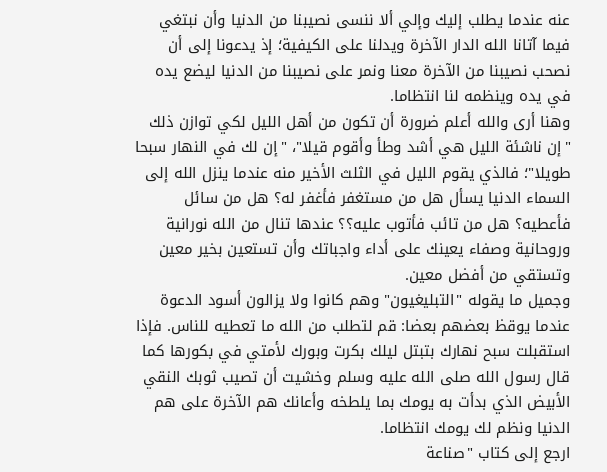عنه عندما يطلب إليك وإلي ألا ننسى نصيبنا من الدنيا وأن نبتغي فيما آتانا الله الدار الآخرة ويدلنا على الكيفية؛ إذ يدعونا إلى أن نصحب نصيبنا من الآخرة معنا ونمر على نصيبنا من الدنيا ليضع يده في يده وينظمه لنا انتظاما.
وهنا أرى والله أعلم ضرورة أن تكون من أهل الليل لكي توازن ذلك "إن ناشئة الليل هي أشد وطأ وأقوم قيلا"، "إن لك في النهار سبحا طويلا"؛ فالذي يقوم الليل في الثلث الأخير منه عندما ينزل الله إلى السماء الدنيا يسأل هل من مستغفر فأغفر له؟ هل من سائل فأعطيه؟ هل من تائب فأتوب عليه؟؟ عندها تنال من الله نورانية وروحانية وصفاء يعينك على أداء واجباتك وأن تستعين بخير معين وتستقي من أفضل معين.
وجميل ما يقوله "التبليغيون" وهم كانوا ولا يزالون أسود الدعوة عندما يوقظ بعضهم بعضا: قم لتطلب من الله ما تعطيه للناس. فإذا استقبلت سبح نهارك بتبتل ليلك بكرت وبورك لأمتي في بكورها كما قال رسول الله صلى الله عليه وسلم وخشيت أن تصيب ثوبك النقي الأبيض الذي بدأت به يومك بما يلطخه وأعانك هم الآخرة على هم الدنيا ونظم لك يومك انتظاما.
ارجع إلى كتاب "صناعة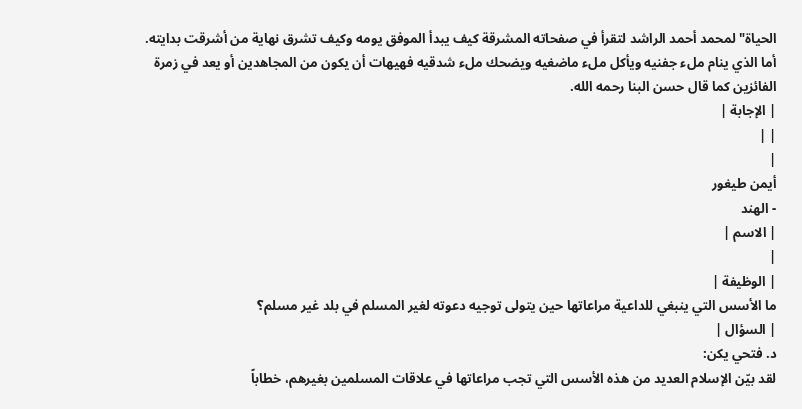الحياة" لمحمد أحمد الراشد لتقرأ في صفحاته المشرقة كيف يبدأ الموفق يومه وكيف تشرق نهاية من أشرقت بدايته. أما الذي ينام ملء جفنيه ويأكل ملء ماضغيه ويضحك ملء شدقيه فهيهات أن يكون من المجاهدين أو يعد في زمرة الفائزين كما قال حسن البنا رحمه الله.
| الإجابة |
| |
|
أيمن طيغور
- الهند
| الاسم |
|
| الوظيفة |
ما الأسس التي ينبغي للداعية مراعاتها حين يتولى توجيه دعوته لغير المسلم في بلد غير مسلم؟
| السؤال |
د. فتحي يكن:
لقد بيّن الإسلام العديد من هذه الأسس التي تجب مراعاتها في علاقات المسلمين بغيرهم، خطاباً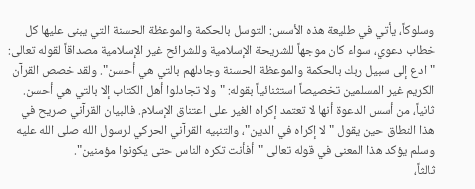وسلوكاً، يأتي في طليعة هذه الأسس: التوسل بالحكمة والموعظة الحسنة التي يبنى عليها كل خطاب دعوي، سواء كان موجهاً للشريحة الإسلامية وللشرائح غير الإسلامية مصداقاً لقوله تعالى: "ادع إلى سبيل ربك بالحكمة والموعظة الحسنة وجادلهم بالتي هي أحسن". ولقد خصص القرآن الكريم غير المسلمين تخصيصاً استثنائياً بقوله: "ولا تجادلوا أهل الكتاب إلا بالتي هي أحسن.
ثانياً، من أسس الدعوة أنها لا تعتمد إكراه الغير على اعتناق الإسلام. فالبيان القرآني صريح في هذا النطاق حين يقول "لا إكراه في الدين"، والتنبيه القرآني الحركي لرسول الله صلى الله عليه وسلم يؤكد هذا المعنى في قوله تعالى "أفأنت تكره الناس حتى يكونوا مؤمنين".
ثالثاً،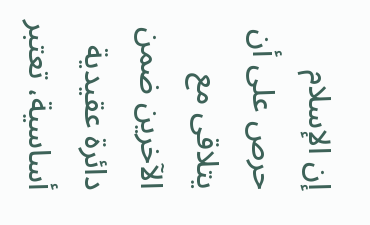إن الإسلام حرص على أن يتلاقى مع الآخرين ضمن دائرة عقيدية أساسية، تعتبر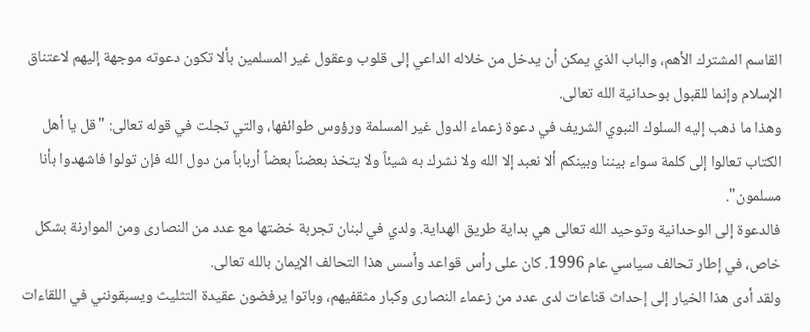القاسم المشترك الأهم، والباب الذي يمكن أن يدخل من خلاله الداعي إلى قلوب وعقول غير المسلمين بألا تكون دعوته موجهة إليهم لاعتناق الإسلام وإنما للقبول بوحدانية الله تعالى.
وهذا ما ذهب إليه السلوك النبوي الشريف في دعوة زعماء الدول غير المسلمة ورؤوس طوائفها، والتي تجلت في قوله تعالى: "قل يا أهل الكتاب تعالوا إلى كلمة سواء بيننا وبينكم ألا نعبد إلا الله ولا نشرك به شيئاً ولا يتخذ بعضناً بعضاً أرباباً من دول الله فإن تولوا فاشهدوا بأنا مسلمون".
فالدعوة إلى الوحدانية وتوحيد الله تعالى هي بداية طريق الهداية. ولدي في لبنان تجربة خضتها مع عدد من النصارى ومن الموارنة بشكل خاص، في إطار تحالف سياسي عام 1996. كان على رأس قواعد وأسس هذا التحالف الإيمان بالله تعالى.
ولقد أدى هذا الخيار إلى إحداث قناعات لدى عدد من زعماء النصارى وكبار مثقفيهم، وباتوا يرفضون عقيدة التثليث ويسبقونني في اللقاءات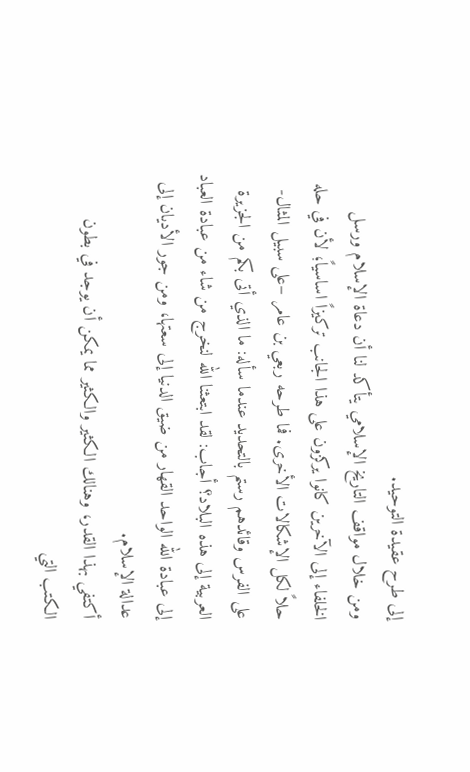إلى طرح عقيدة التوحيد.
ومن خلال مواقف التاريخ الإسلامي يتأكد لنا أن دعاة الإسلام ورسل الخلفاء إلى الآخرين كانوا يركزون على هذا الجانب تركيزاً اساسياً؛ لأن في حله حلاً لكل الإشكالات الأخرى. فما طرحه ربعي بن عامر –على سبيل المثال- على الفرس وقائدهم رستم بالتحديد عندما سأله: ما الذي أتى بكم من الجزيرة العربية إلى هذه البلاد؟ أجاب: لقد ابتعثنا الله لنخرج من شاء من عبادة العباد إلى عبادة الله الواحد القهار من ضيق الدنيا إلى سعتها، ومن جور الأديان إلى عدالة الإسلام.
أكتفي بهذا القدر، وهنالك الكثير والكثير مما يمكن أن يوجد في بطون الكتب التي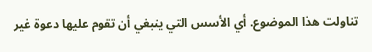تناولت هذا الموضوع. أي الأسس التي ينبغي أن تقوم عليها دعوة غير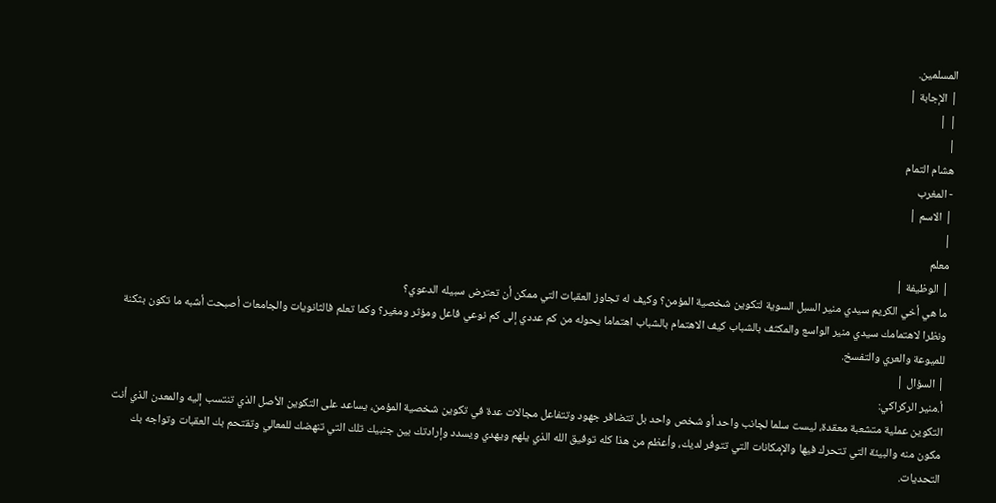المسلمين.
| الإجابة |
| |
|
هشام التمام
- المغرب
| الاسم |
|
معلم
| الوظيفة |
ما هي أخي الكريم سيدي منير السبل السوية لتكوين شخصية المؤمن؟ وكيف له تجاوز العقبات التي ممكن أن تعترض سبيله الدعوي؟
ونظرا لاهتمامك سيدي منير الواسع والمكثف بالشباب كيف الاهتمام بالشباب اهتماما يحوله من كم عددي إلى كم نوعي فاعل ومؤثر ومغير؟ وكما تعلم فالثانويات والجامعات أصبحت أشبه ما تكون بثكنة للميوعة والعري والتفسخ.
| السؤال |
أ.منير الركراكي:
التكوين عملية متشعبة معقدة، ليست سلما لجانب واحد أو شخص واحد بل تتضافر جهود وتتفاعل مجالات عدة في تكوين شخصية المؤمن، يساعد على التكوين الأصل الذي تنتسب إليه والمعدن الذي أنت مكون منه والبيئة التي تتحرك فيها والإمكانات التي تتوفر لديك، وأعظم من هذا كله توفيق الله الذي يلهم ويهدي ويسدد وإرادتك بين جنبيك تلك التي تنهضك للمعالي وتقتحم بك العقبات وتواجه بك التحديات.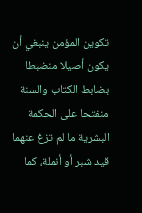تكوين المؤمن ينبغي أن يكون أصيلا منضبطا بضابط الكتاب والسنة منفتحا على الحكمة البشرية ما لم تزغ عنهما قيد شبر أو أنملة، كما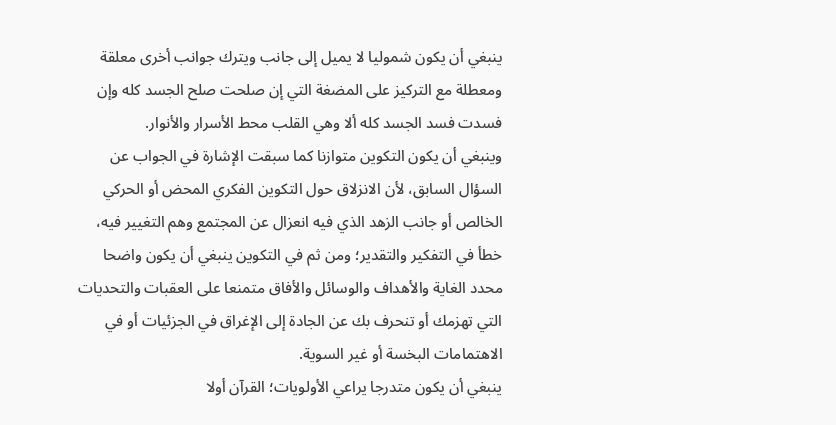ينبغي أن يكون شموليا لا يميل إلى جانب ويترك جوانب أخرى معلقة ومعطلة مع التركيز على المضغة التي إن صلحت صلح الجسد كله وإن فسدت فسد الجسد كله ألا وهي القلب محط الأسرار والأنوار.
وينبغي أن يكون التكوين متوازنا كما سبقت الإشارة في الجواب عن السؤال السابق، لأن الانزلاق حول التكوين الفكري المحض أو الحركي الخالص أو جانب الزهد الذي فيه انعزال عن المجتمع وهم التغيير فيه، خطأ في التفكير والتقدير؛ ومن ثم في التكوين ينبغي أن يكون واضحا محدد الغاية والأهداف والوسائل والأفاق متمنعا على العقبات والتحديات التي تهزمك أو تنحرف بك عن الجادة إلى الإغراق في الجزئيات أو في الاهتمامات البخسة أو غير السوية.
ينبغي أن يكون متدرجا يراعي الأولويات؛ القرآن أولا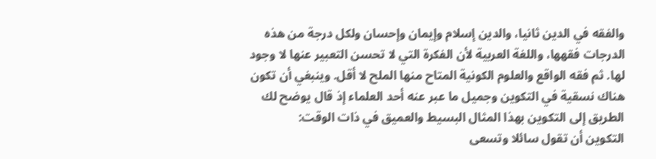والفقه في الدين ثانيا، والدين إسلام وإيمان وإحسان ولكل درجة من هذه الدرجات فقهها، واللغة العربية لأن الفكرة التي لا تحسن التعبير عنها لا وجود لها. ثم فقه الواقع والعلوم الكونية المتاح منها الملح لا أقل. وينبغي أن تكون هناك نسقية في التكوين وجميل ما عبر عنه أحد العلماء إذ قال يوضح لك الطريق إلى التكوين بهذا المثال البسيط والعميق في ذات الوقت:
التكوين أن تقول سائلا وتسعى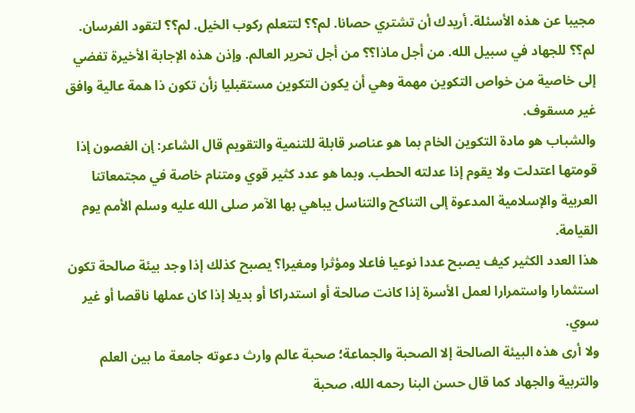مجيبا عن هذه الأسئلة. أريدك أن تشتري حصانا. لم؟؟ لتتعلم ركوب الخيل. لم؟؟ لتقود الفرسان. لم؟؟ للجهاد في سبيل الله. من أجل ماذا؟؟ من أجل تحرير العالم. وإذن هذه الإجابة الأخيرة تفضي إلى خاصية من خواص التكوين مهمة وهي أن يكون التكوين مستقبليا زأن تكون ذا همة عالية وافق غير مسقوف.
والشباب هو مادة التكوين الخام بما هو عناصر قابلة للتنمية والتقويم قال الشاعر: إن الغصون إذا قومتها اعتدلت ولا يقوم إذا عدلته الحطب. وبما هو عدد كثير قوي ومتنام خاصة في مجتمعاتنا العربية والإسلامية المدعوة إلى التناكح والتناسل يباهي بها الآمر صلى الله عليه وسلم الأمم يوم القيامة.
هذا العدد الكثير كيف يصبح عددا نوعيا فاعلا ومؤثرا ومغيرا؟ يصبح كذلك إذا وجد بيئة صالحة تكون استثمارا واستمرارا لعمل الأسرة إذا كانت صالحة أو استدراكا أو بديلا إذا كان عملها ناقصا أو غير سوي.
ولا أرى هذه البيئة الصالحة إلا الصحبة والجماعة؛ صحبة عالم وارث دعوته جامعة ما بين العلم والتربية والجهاد كما قال حسن البنا رحمه الله، صحبة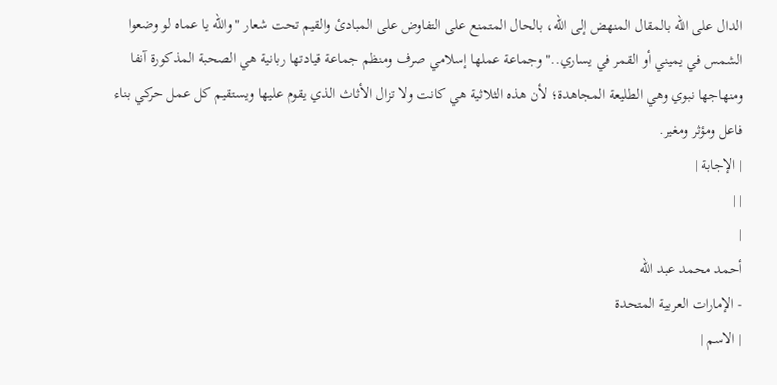الدال على الله بالمقال المنهض إلى الله، بالحال المتمنع على التفاوض على المبادئ والقيم تحت شعار "والله يا عماه لو وضعوا الشمس في يميني أو القمر في يساري.." وجماعة عملها إسلامي صرف ومنظم جماعة قيادتها ربانية هي الصحبة المذكورة آنفا ومنهاجها نبوي وهي الطليعة المجاهدة؛ لأن هذه الثلاثية هي كانت ولا تزال الأثاث الذي يقوم عليها ويستقيم كل عمل حركي بناء فاعل ومؤثر ومغير.
| الإجابة |
| |
|
أحمد محمد عبد الله
- الإمارات العربية المتحدة
| الاسم |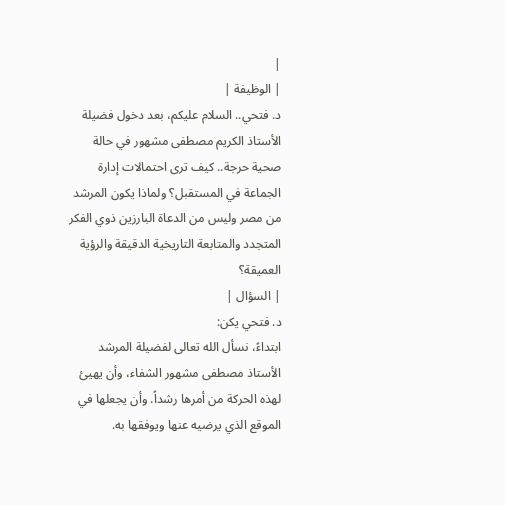|
| الوظيفة |
د. فتحي.. السلام عليكم، بعد دخول فضيلة الأستاذ الكريم مصطفى مشهور في حالة صحية حرجة.. كيف ترى احتمالات إدارة الجماعة في المستقبل؟ ولماذا يكون المرشد من مصر وليس من الدعاة البارزين ذوي الفكر المتجدد والمتابعة التاريخية الدقيقة والرؤية العميقة؟
| السؤال |
د. فتحي يكن:
ابتداءً، نسأل الله تعالى لفضيلة المرشد الأستاذ مصطفى مشهور الشفاء، وأن يهيئ لهذه الحركة من أمرها رشداً. وأن يجعلها في الموقع الذي يرضيه عنها ويوفقها به.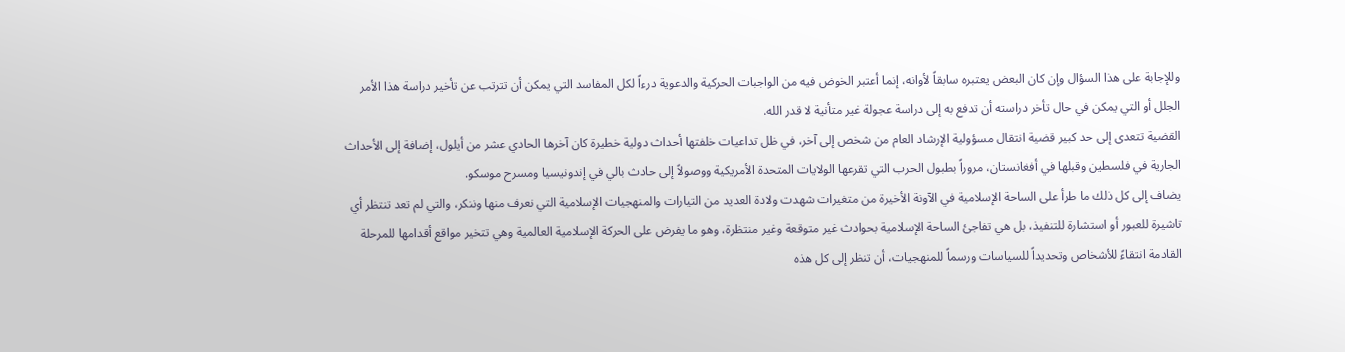وللإجابة على هذا السؤال وإن كان البعض يعتبره سابقاً لأوانه، إنما أعتبر الخوض فيه من الواجبات الحركية والدعوية درءاً لكل المفاسد التي يمكن أن تترتب عن تأخير دراسة هذا الأمر الجلل أو التي يمكن في حال تأخر دراسته أن تدفع به إلى دراسة عجولة غير متأنية لا قدر الله.
القضية تتعدى إلى حد كبير قضية انتقال مسؤولية الإرشاد العام من شخص إلى آخر، في ظل تداعيات خلفتها أحداث دولية خطيرة كان آخرها الحادي عشر من أيلول، إضافة إلى الأحداث الجارية في فلسطين وقبلها في أفغانستان، مروراً بطبول الحرب التي تقرعها الولايات المتحدة الأمريكية ووصولاً إلى حادث بالي في إندونيسيا ومسرح موسكو.
يضاف إلى كل ذلك ما طرأ على الساحة الإسلامية في الآونة الأخيرة من متغيرات شهدت ولادة العديد من التيارات والمنهجيات الإسلامية التي نعرف منها وننكر، والتي لم تعد تنتظر أي تاشيرة للعبور أو استشارة للتنفيذ، بل هي تفاجئ الساحة الإسلامية بحوادث غير متوقعة وغير منتظرة، وهو ما يفرض على الحركة الإسلامية العالمية وهي تتخير مواقع أقدامها للمرحلة القادمة انتقاءً للأشخاص وتحديداً للسياسات ورسماً للمنهجيات، أن تنظر إلى كل هذه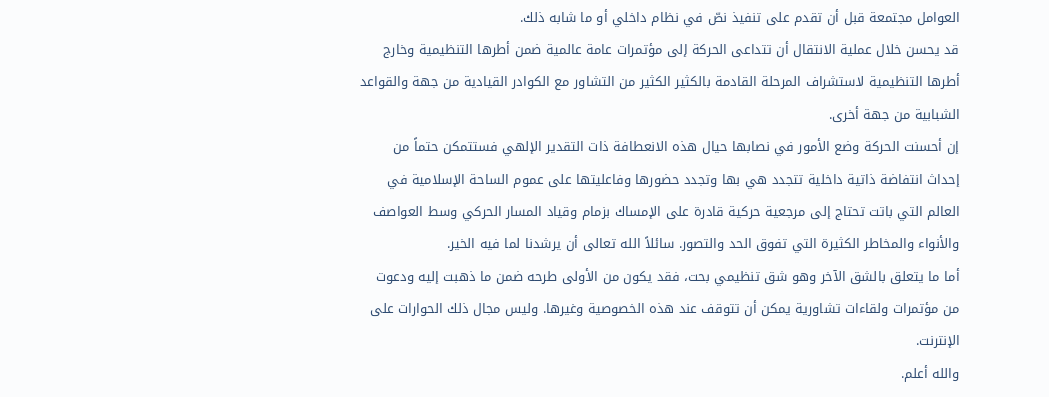العوامل مجتمعة قبل أن تقدم على تنفيذ نصّ في نظام داخلي أو ما شابه ذلك.
قد يحسن خلال عملية الانتقال أن تتداعى الحركة إلى مؤتمرات عامة عالمية ضمن أطرها التنظيمية وخارج أطرها التنظيمية لاستشراف المرحلة القادمة بالكثير الكثير من التشاور مع الكوادر القيادية من جهة والقواعد الشبابية من جهة أخرى.
إن أحسنت الحركة وضع الأمور في نصابها حيال هذه الانعطافة ذات التقدير الإلهي فستتمكن حتماً من إحداث انتفاضة ذاتية داخلية تتجدد هي بها وتجدد حضورها وفاعليتها على عموم الساحة الإسلامية في العالم التي باتت تحتاج إلى مرجعية حركية قادرة على الإمساك بزمام وقياد المسار الحركي وسط العواصف والأنواء والمخاطر الكثيرة التي تفوق الحد والتصور. سائلاً الله تعالى أن يرشدنا لما فيه الخير.
أما ما يتعلق بالشق الآخر وهو شق تنظيمي بحت، فقد يكون من الأولى طرحه ضمن ما ذهبت إليه ودعوت من مؤتمرات ولقاءات تشاورية يمكن أن تتوقف عند هذه الخصوصية وغيرها. وليس مجال ذلك الحوارات على الإنترنت.
والله أعلم.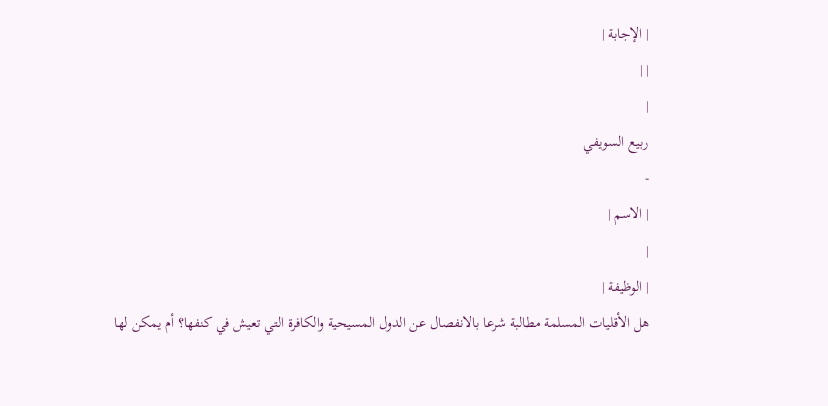| الإجابة |
| |
|
ربيع السويفي
-
| الاسم |
|
| الوظيفة |
هل الأقليات المسلمة مطالبة شرعا بالانفصال عن الدول المسيحية والكافرة التي تعيش في كنفها؟ أم يمكن لها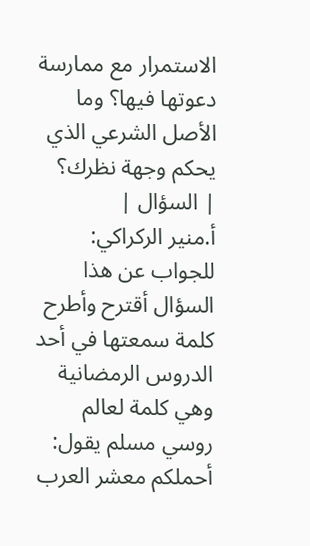الاستمرار مع ممارسة دعوتها فيها؟ وما الأصل الشرعي الذي يحكم وجهة نظرك؟
| السؤال |
أ.منير الركراكي:
للجواب عن هذا السؤال أقترح وأطرح كلمة سمعتها في أحد الدروس الرمضانية وهي كلمة لعالم روسي مسلم يقول: أحملكم معشر العرب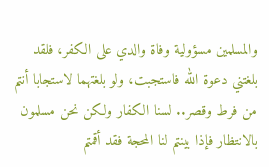والمسلمين مسؤولية وفاة والدي على الكفر، فلقد بلغتني دعوة الله فاستجبت، ولو بلغتهما لاستجابا أنتم من فرط وقصر.. لسنا الكفار ولكن نحن مسلمون بالانتظار فإذا بينتم لنا المحجة فقد أقمتم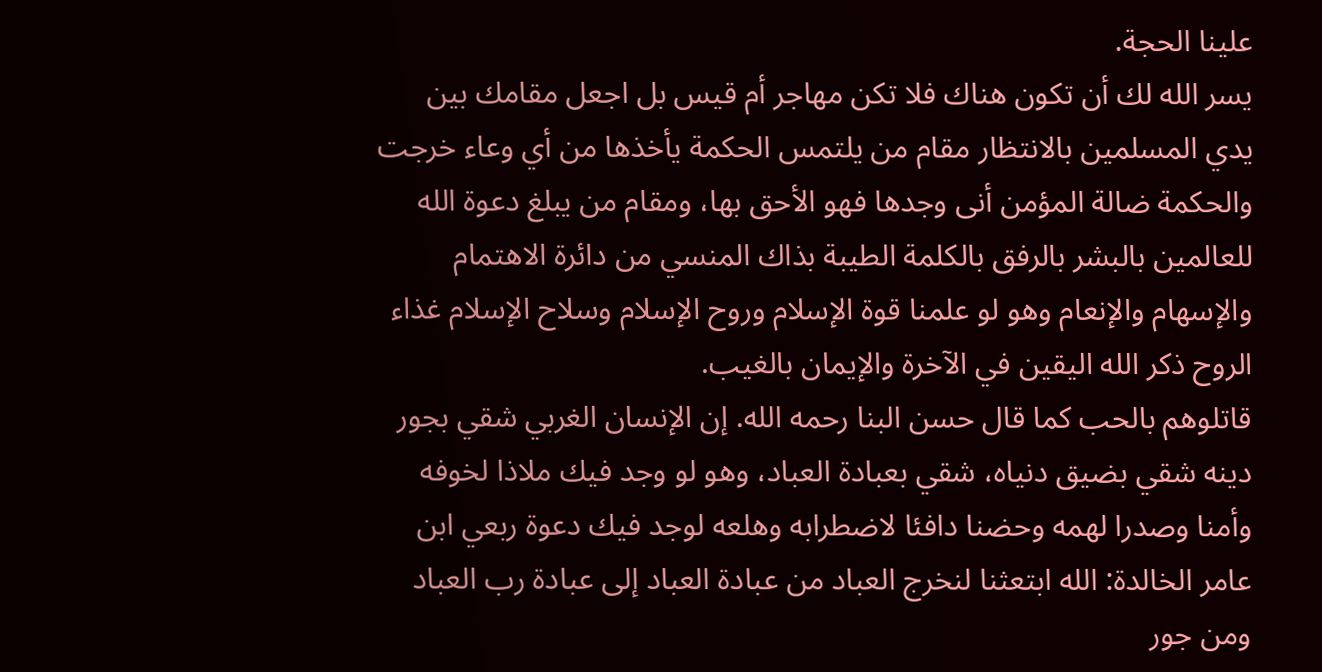علينا الحجة.
يسر الله لك أن تكون هناك فلا تكن مهاجر أم قيس بل اجعل مقامك بين يدي المسلمين بالانتظار مقام من يلتمس الحكمة يأخذها من أي وعاء خرجت والحكمة ضالة المؤمن أنى وجدها فهو الأحق بها، ومقام من يبلغ دعوة الله للعالمين بالبشر بالرفق بالكلمة الطيبة بذاك المنسي من دائرة الاهتمام والإسهام والإنعام وهو لو علمنا قوة الإسلام وروح الإسلام وسلاح الإسلام غذاء الروح ذكر الله اليقين في الآخرة والإيمان بالغيب.
قاتلوهم بالحب كما قال حسن البنا رحمه الله. إن الإنسان الغربي شقي بجور دينه شقي بضيق دنياه، شقي بعبادة العباد، وهو لو وجد فيك ملاذا لخوفه وأمنا وصدرا لهمه وحضنا دافئا لاضطرابه وهلعه لوجد فيك دعوة ربعي ابن عامر الخالدة: الله ابتعثنا لنخرج العباد من عبادة العباد إلى عبادة رب العباد ومن جور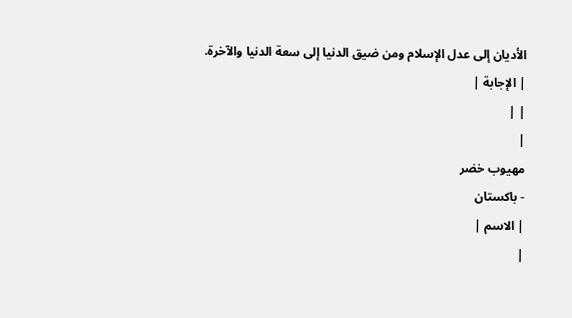الأديان إلى عدل الإسلام ومن ضيق الدنيا إلى سعة الدنيا والآخرة.
| الإجابة |
| |
|
مهيوب خضر
- باكستان
| الاسم |
|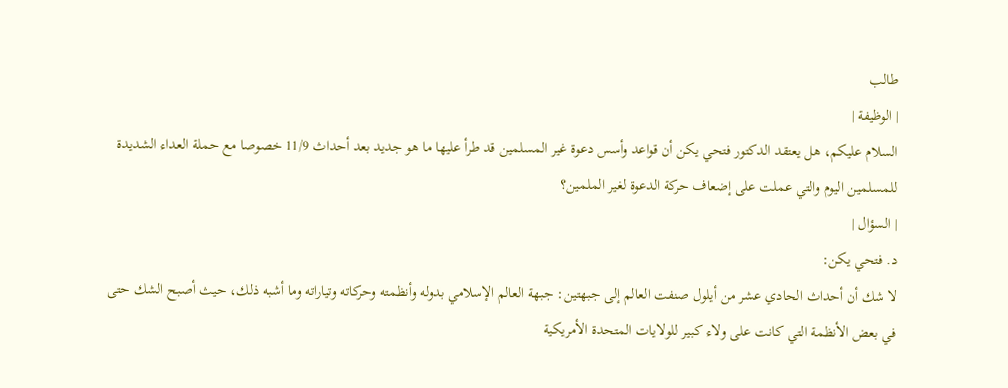طالب
| الوظيفة |
السلام عليكم، هل يعتقد الدكتور فتحي يكن أن قواعد وأسس دعوة غير المسلمين قد طرأ عليها ما هو جديد بعد أحداث 11/9 خصوصا مع حملة العداء الشديدة للمسلمين اليوم والتي عملت على إضعاف حركة الدعوة لغير الملمين؟
| السؤال |
د. فتحي يكن:
لا شك أن أحداث الحادي عشر من أيلول صنفت العالم إلى جبهتين: جبهة العالم الإسلامي بدوله وأنظمته وحركاته وتياراته وما أشبه ذلك، حيث أصبح الشك حتى في بعض الأنظمة التي كانت على ولاء كبير للولايات المتحدة الأمريكية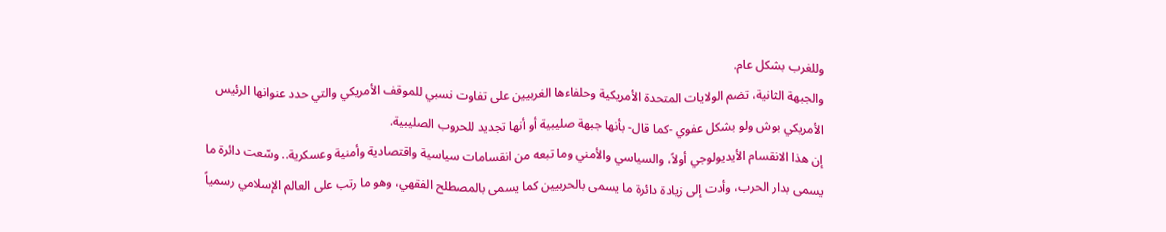وللغرب بشكل عام.
والجبهة الثانية، تضم الولايات المتحدة الأمريكية وحلفاءها الغربيين على تفاوت نسبي للموقف الأمريكي والتي حدد عنوانها الرئيس الأمريكي بوش ولو بشكل عفوي -كما قال- بأنها جبهة صليبية أو أنها تجديد للحروب الصليبية.
إن هذا الانقسام الأيديولوجي أولاً، والسياسي والأمني وما تبعه من انقسامات سياسية واقتصادية وأمنية وعسكرية.. وسّعت دائرة ما يسمى بدار الحرب، وأدت إلى زيادة دائرة ما يسمى بالحربيين كما يسمى بالمصطلح الفقهي، وهو ما رتب على العالم الإسلامي رسمياً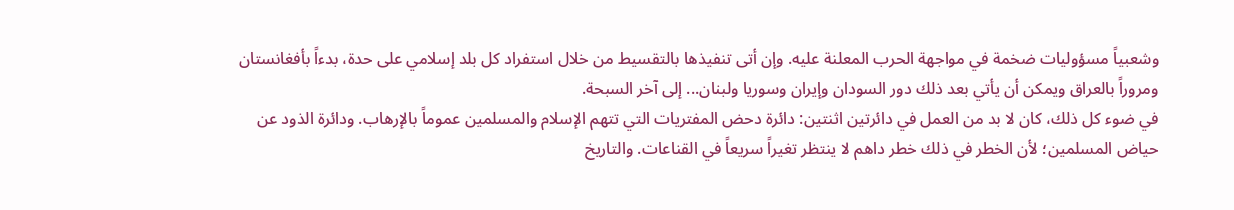وشعبياً مسؤوليات ضخمة في مواجهة الحرب المعلنة عليه. وإن أتى تنفيذها بالتقسيط من خلال استفراد كل بلد إسلامي على حدة، بدءاً بأفغانستان ومروراً بالعراق ويمكن أن يأتي بعد ذلك دور السودان وإيران وسوريا ولبنان... إلى آخر السبحة.
في ضوء كل ذلك، كان لا بد من العمل في دائرتين اثنتين: دائرة دحض المفتريات التي تتهم الإسلام والمسلمين عموماً بالإرهاب. ودائرة الذود عن حياض المسلمين؛ لأن الخطر في ذلك خطر داهم لا ينتظر تغيراً سريعاً في القناعات. والتاريخ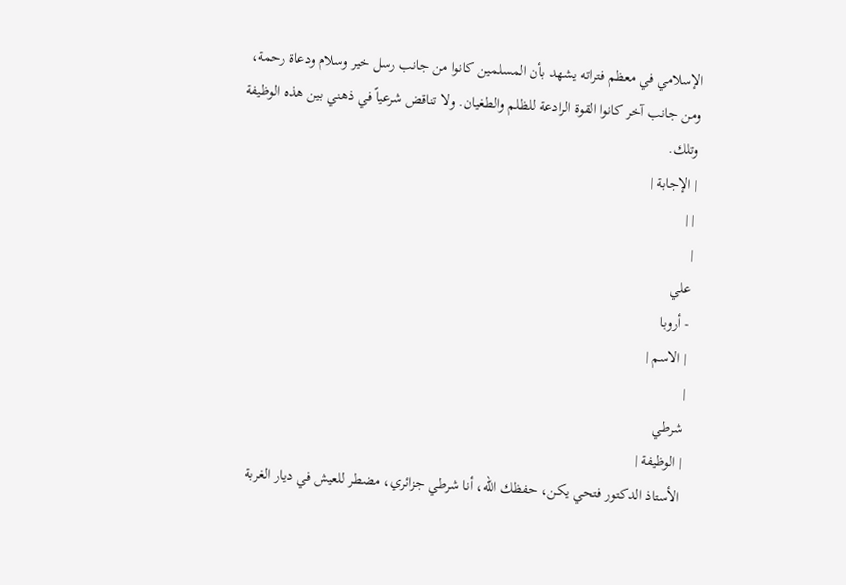الإسلامي في معظم فتراته يشهد بأن المسلمين كانوا من جانب رسل خير وسلام ودعاة رحمة، ومن جانب آخر كانوا القوة الرادعة للظلم والطغيان. ولا تناقض شرعياً في ذهني بين هذه الوظيفة وتلك.
| الإجابة |
| |
|
علي
- أروبا
| الاسم |
|
شرطي
| الوظيفة |
الأستاذ الدكتور فتحي يكن، حفظك الله، أنا شرطي جزائري، مضطر للعيش في ديار الغربة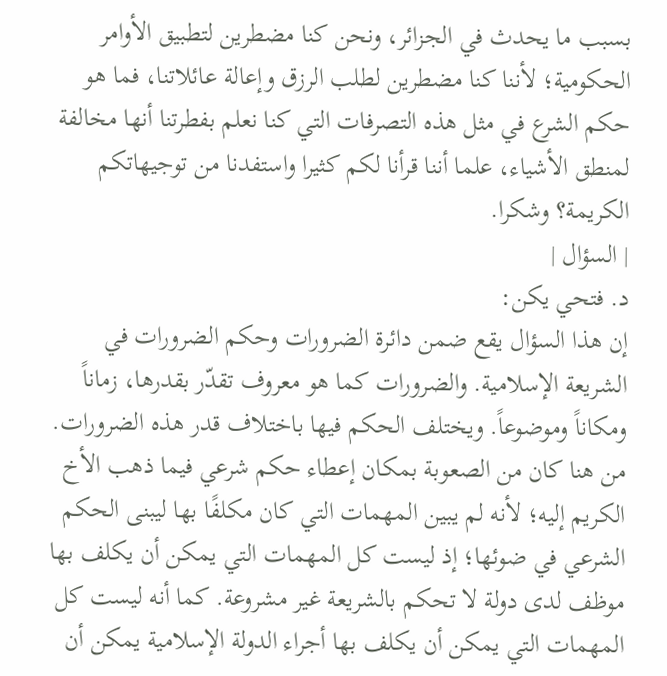بسبب ما يحدث في الجزائر، ونحن كنا مضطرين لتطبيق الأوامر الحكومية؛ لأننا كنا مضطرين لطلب الرزق وإعالة عائلاتنا، فما هو حكم الشرع في مثل هذه التصرفات التي كنا نعلم بفطرتنا أنها مخالفة لمنطق الأشياء، علما أننا قرأنا لكم كثيرا واستفدنا من توجيهاتكم الكريمة؟ وشكرا.
| السؤال |
د. فتحي يكن:
إن هذا السؤال يقع ضمن دائرة الضرورات وحكم الضرورات في الشريعة الإسلامية. والضرورات كما هو معروف تقدّر بقدرها، زماناً ومكاناً وموضوعاً. ويختلف الحكم فيها باختلاف قدر هذه الضرورات.
من هنا كان من الصعوبة بمكان إعطاء حكم شرعي فيما ذهب الأخ الكريم إليه؛ لأنه لم يبين المهمات التي كان مكلفًا بها ليبنى الحكم الشرعي في ضوئها؛ إذ ليست كل المهمات التي يمكن أن يكلف بها موظف لدى دولة لا تحكم بالشريعة غير مشروعة. كما أنه ليست كل المهمات التي يمكن أن يكلف بها أجراء الدولة الإسلامية يمكن أن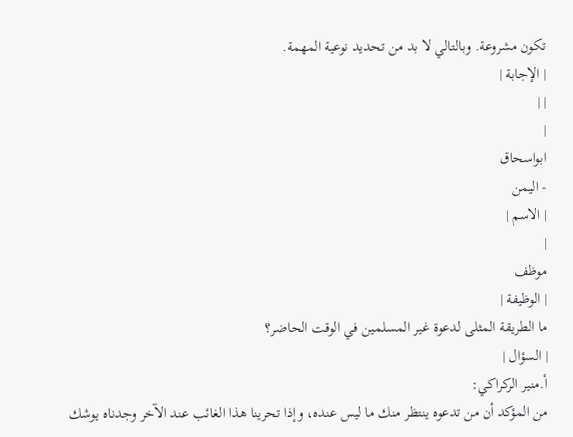تكون مشروعة. وبالتالي لا بد من تحديد نوعية المهمة.
| الإجابة |
| |
|
ابواسحاق
- اليمن
| الاسم |
|
موظف
| الوظيفة |
ما الطريقة المثلى لدعوة غير المسلمين في الوقت الحاضر؟
| السؤال |
أ.منير الركراكي:
من المؤكد أن من تدعوه ينتظر منك ما ليس عنده، وإذا تحرينا هذا الغائب عند الآخر وجدناه يوشك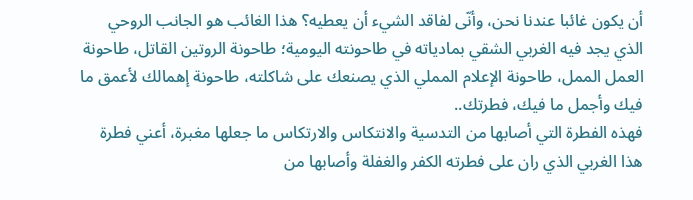أن يكون غائبا عندنا نحن، وأنّى لفاقد الشيء أن يعطيه؟ هذا الغائب هو الجانب الروحي الذي يجد فيه الغربي الشقي بمادياته في طاحونته اليومية؛ طاحونة الروتين القاتل، طاحونة العمل الممل، طاحونة الإعلام المملي الذي يصنعك على شاكلته، طاحونة إهمالك لأعمق ما فيك وأجمل ما فيك، فطرتك..
فهذه الفطرة التي أصابها من التدسية والانتكاس والارتكاس ما جعلها مغبرة، أعني فطرة هذا الغربي الذي ران على فطرته الكفر والغفلة وأصابها من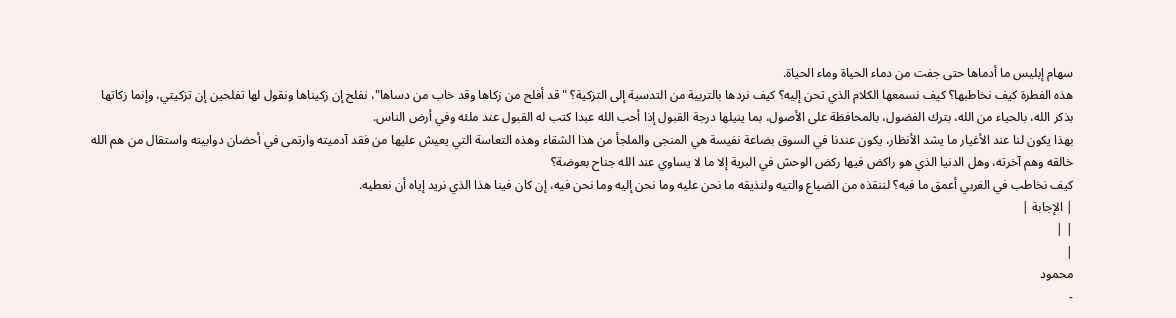سهام إبليس ما أدماها حتى جفت من دماء الحياة وماء الحياة.
هذه الفطرة كيف نخاطبها؟ كيف نسمعها الكلام الذي تحن إليه؟ كيف نردها بالتربية من التدسية إلى التزكية؟ "قد أفلح من زكاها وقد خاب من دساها"، نفلح إن زكيناها ونقول لها تفلحين إن تزكيتي، وإنما زكاتها بذكر الله، بالحياء من الله، بترك الفضول، بالمحافظة على الأصول، بما ينيلها درجة القبول إذا أحب الله عبدا كتب له القبول عند ملئه وفي أرض الناس.
بهذا يكون لنا عند الأغيار ما يشد الأنظار، يكون عندنا في السوق بضاعة نفيسة هي المنجى والملجأ من هذا الشقاء وهذه التعاسة التي يعيش عليها من فقد آدميته وارتمى في أحضان دوابيته واستقال من هم الله خالقه وهم آخرته، وهل الدنيا الذي هو راكض فيها ركض الوحش في البرية إلا ما لا يساوي عند الله جناح بعوضة؟
كيف نخاطب في الغربي أعمق ما فيه؟ لننقذه من الضياع والتيه ولنذيقه ما نحن عليه وما نحن إليه وما نحن فيه، إن كان فينا هذا الذي نريد إياه أن نعطيه.
| الإجابة |
| |
|
محمود
-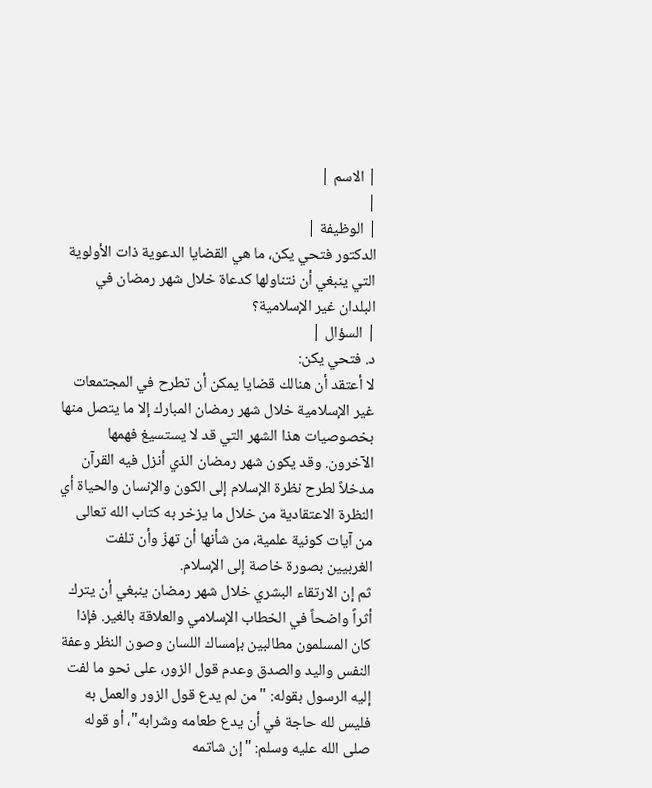| الاسم |
|
| الوظيفة |
الدكتور فتحي يكن، ما هي القضايا الدعوية ذات الأولوية التي ينبغي أن نتناولها كدعاة خلال شهر رمضان في البلدان غير الإسلامية؟
| السؤال |
د. فتحي يكن:
لا أعتقد أن هنالك قضايا يمكن أن تطرح في المجتمعات غير الإسلامية خلال شهر رمضان المبارك إلا ما يتصل منها بخصوصيات هذا الشهر التي قد لا يستسيغ فهمها الآخرون. وقد يكون شهر رمضان الذي أنزل فيه القرآن مدخلاً لطرح نظرة الإسلام إلى الكون والإنسان والحياة أي النظرة الاعتقادية من خلال ما يزخر به كتاب الله تعالى من آيات كونية علمية، من شأنها أن تهزّ وأن تلفت الغربيين بصورة خاصة إلى الإسلام.
ثم إن الارتقاء البشري خلال شهر رمضان ينبغي أن يترك أثراً واضحاً في الخطاب الإسلامي والعلاقة بالغير. فإذا كان المسلمون مطالبين بإمساك اللسان وصون النظر وعفة النفس واليد والصدق وعدم قول الزور، على نحو ما لفت إليه الرسول بقوله: "من لم يدع قول الزور والعمل به فليس لله حاجة في أن يدع طعامه وشرابه"، أو قوله صلى الله عليه وسلم: "إن شاتمه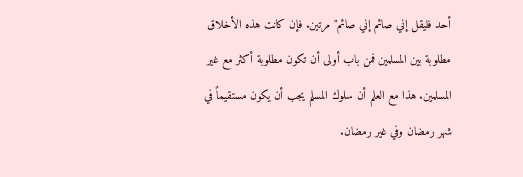أحد فليقل إني صائم إني صائم" مرتين. فإن كانت هذه الأخلاق مطلوبة بين المسلمين فمن باب أولى أن تكون مطلوبة أكثر مع غير المسلمين. هذا مع العلم أن سلوك المسلم يجب أن يكون مستقيماً في شهر رمضان وفي غير رمضان.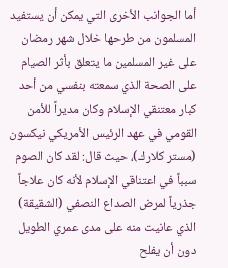أما الجوانب الأخرى التي يمكن أن يستفيد المسلمون من طرحها خلال شهر رمضان على غير المسلمين ما يتعلق بأثر الصيام على الصحة الذي سمعته بنفسي من أحد كبار معتنقي الإسلام وكان مديراً للأمن القومي في عهد الرئيس الأمريكي نيكسون (مستر كلارك)، حيث قال: لقد كان الصوم سبباً في اعتناقي الإسلام لأنه كان علاجاً جذرياً لمرض الصداع النصفي (الشقيقة) الذي عانيت منه على مدى عمري الطويل دون أن يفلح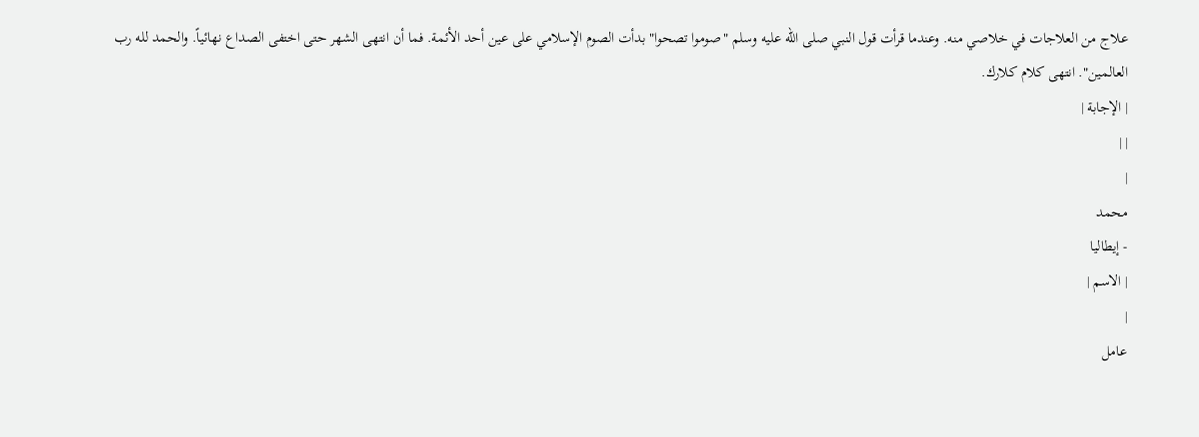علاج من العلاجات في خلاصي منه. وعندما قرأت قول النبي صلى الله عليه وسلم "صوموا تصحوا" بدأت الصوم الإسلامي على عين أحد الأئمة. فما أن انتهى الشهر حتى اختفى الصداع نهائياً. والحمد لله رب العالمين". انتهى كلام كلارك.
| الإجابة |
| |
|
محمد
- إيطاليا
| الاسم |
|
عامل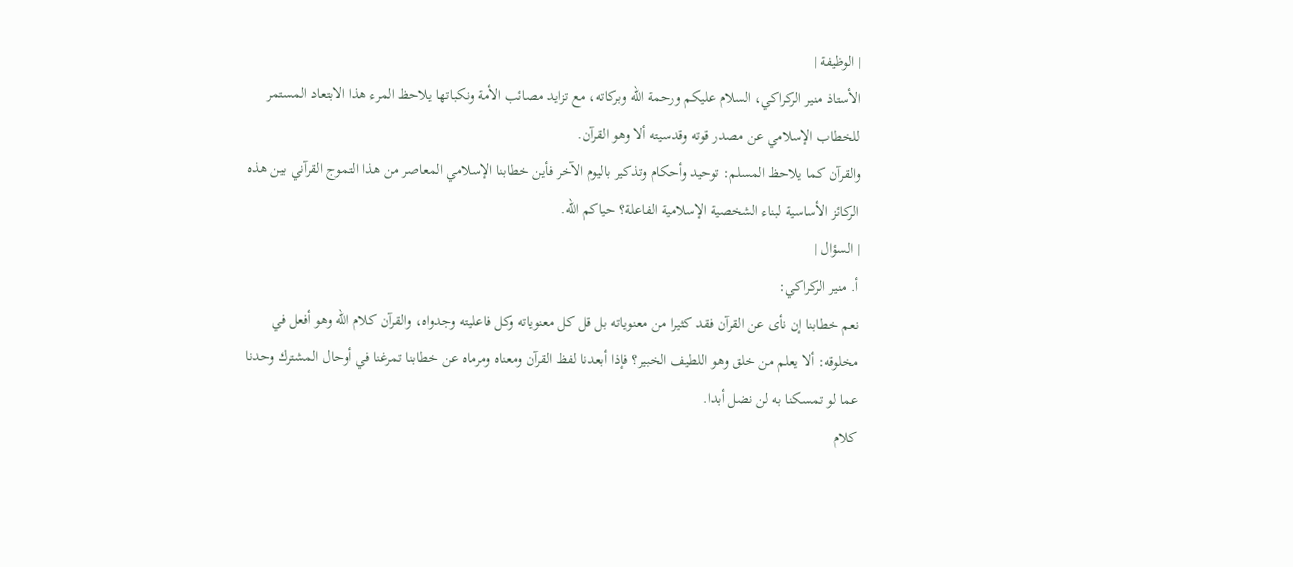| الوظيفة |
الأستاذ منير الركراكي، السلام عليكم ورحمة الله وبركاته، مع تزايد مصائب الأمة ونكباتها يلاحظ المرء هذا الابتعاد المستمر للخطاب الإسلامي عن مصدر قوته وقدسيته ألا وهو القرآن.
والقرآن كما يلاحظ المسلم: توحيد وأحكام وتذكير باليوم الآخر فأين خطابنا الإسلامي المعاصر من هذا التموج القرآني بين هذه الركائز الأساسية لبناء الشخصية الإسلامية الفاعلة؟ حياكم الله.
| السؤال |
أ. منير الركراكي:
نعم خطابنا إن نأى عن القرآن فقد كثيرا من معنوياته بل قل كل معنوياته وكل فاعليته وجدواه، والقرآن كلام الله وهو أفعل في مخلوقه: ألا يعلم من خلق وهو اللطيف الخبير؟ فإذا أبعدنا لفظ القرآن ومعناه ومرماه عن خطابنا تمرغنا في أوحال المشترك وحدنا عما لو تمسكنا به لن نضل أبدا.
كلام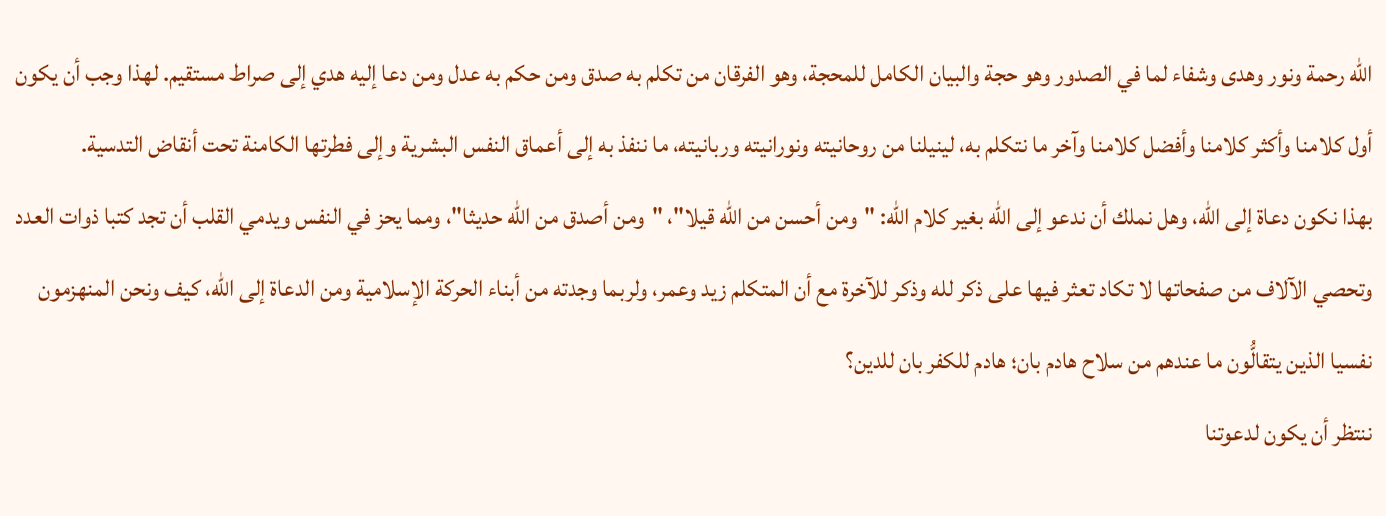الله رحمة ونور وهدى وشفاء لما في الصدور وهو حجة والبيان الكامل للمحجة، وهو الفرقان من تكلم به صدق ومن حكم به عدل ومن دعا إليه هدي إلى صراط مستقيم. لهذا وجب أن يكون أول كلامنا وأكثر كلامنا وأفضل كلامنا وآخر ما نتكلم به، لينيلنا من روحانيته ونورانيته وربانيته، ما ننفذ به إلى أعماق النفس البشرية وإلى فطرتها الكامنة تحت أنقاض التدسية.
بهذا نكون دعاة إلى الله، وهل نملك أن ندعو إلى الله بغير كلام الله: "ومن أحسن من الله قيلا"، "ومن أصدق من الله حديثا"، ومما يحز في النفس ويدمي القلب أن تجد كتبا ذوات العدد وتحصي الآلاف من صفحاتها لا تكاد تعثر فيها على ذكر لله وذكر للآخرة مع أن المتكلم زيد وعمر، ولربما وجدته من أبناء الحركة الإسلامية ومن الدعاة إلى الله، كيف ونحن المنهزمون نفسيا الذين يتقالُّون ما عندهم من سلاح هادم بان؛ هادم للكفر بان للدين؟
ننتظر أن يكون لدعوتنا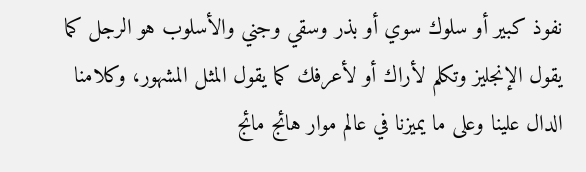نفوذ كبير أو سلوك سوي أو بذر وسقي وجني والأسلوب هو الرجل كما يقول الإنجليز وتكلم لأراك أو لأعرفك كما يقول المثل المشهور، وكلامنا الدال علينا وعلى ما يميزنا في عالم موار هائج مائج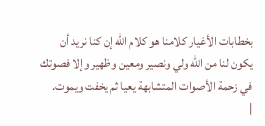بخطابات الأغيار كلامنا هو كلام الله إن كنا نريد أن يكون لنا من الله ولي ونصير ومعين وظهير وإلا فصوتك في زحمة الأصوات المتشابهة يعيا ثم يخفت ويموت.
|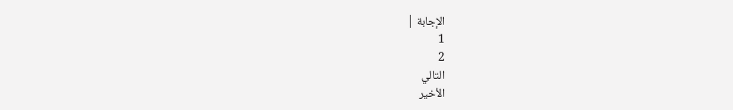الإجابة |
1
2
التالي
الأخير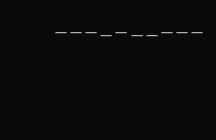|
|
|
 |
 |
|
 |
|
|
|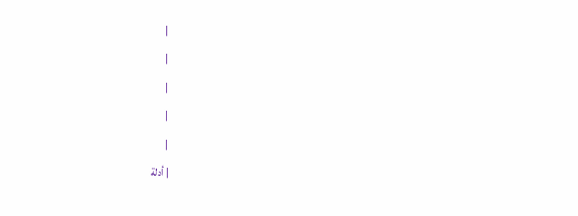|
|
|
|
|
| أدلة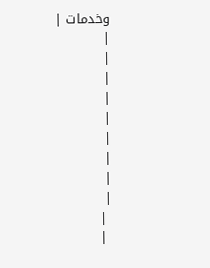وخدمات |
|
|
|
|
|
|
|
|
|
 |
 |